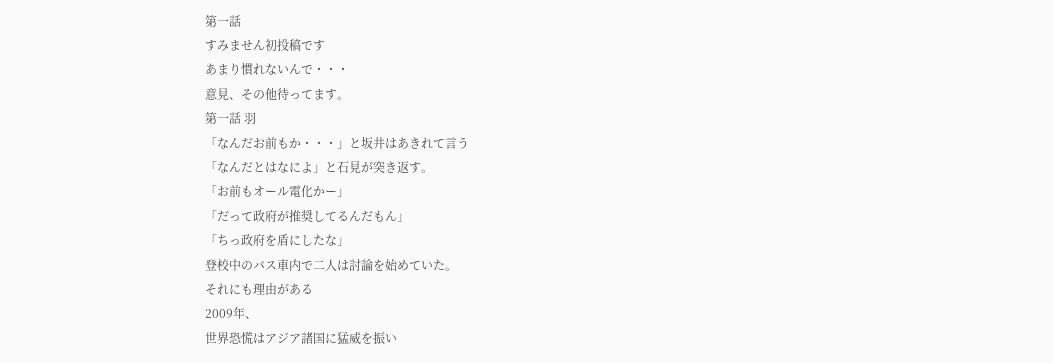第一話
すみません初投稿です
あまり慣れないんで・・・
意見、その他待ってます。
第一話 羽
「なんだお前もか・・・」と坂井はあきれて言う
「なんだとはなによ」と石見が突き返す。
「お前もオール電化かー」
「だって政府が推奨してるんだもん」
「ちっ政府を盾にしたな」
登校中のバス車内で二人は討論を始めていた。
それにも理由がある
2009年、
世界恐慌はアジア諸国に猛威を振い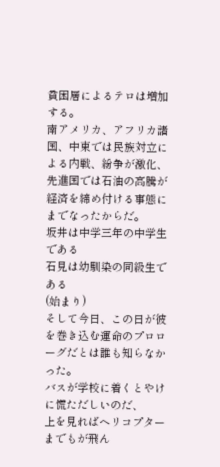貧困層によるテロは増加する。
南アメリカ、アフリカ諸国、中東では民族対立による内戦、紛争が激化、
先進国では石油の高騰が経済を締め付ける事態にまでなったからだ。
坂井は中学三年の中学生である
石見は幼馴染の同級生である
(始まり)
そして今日、この日が彼を巻き込む運命のプロローグだとは誰も知らなかった。
バスが学校に着くとやけに慌ただしいのだ、
上を見ればヘリコプターまでもが飛ん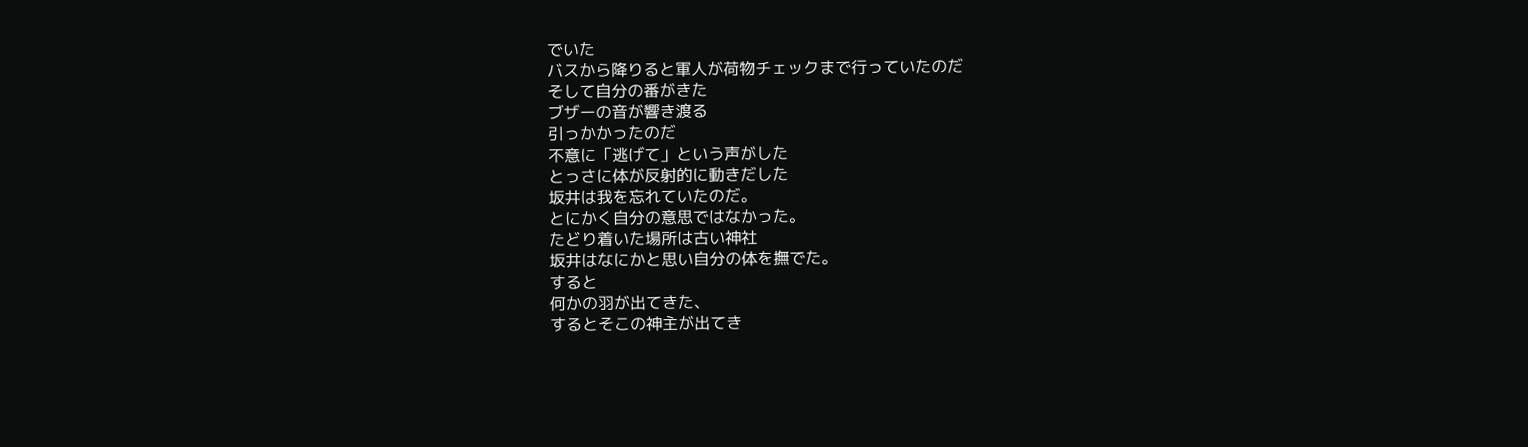でいた
バスから降りると軍人が荷物チェックまで行っていたのだ
そして自分の番がきた
ブザーの音が響き渡る
引っかかったのだ
不意に「逃げて」という声がした
とっさに体が反射的に動きだした
坂井は我を忘れていたのだ。
とにかく自分の意思ではなかった。
たどり着いた場所は古い神社
坂井はなにかと思い自分の体を撫でた。
すると
何かの羽が出てきた、
するとそこの神主が出てき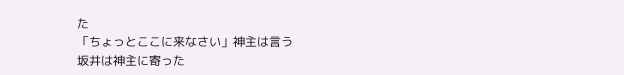た
「ちょっとここに来なさい」神主は言う
坂井は神主に寄った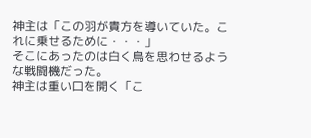神主は「この羽が貴方を導いていた。これに乗せるために・・・」
そこにあったのは白く鳥を思わせるような戦闘機だった。
神主は重い口を開く「こ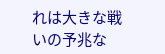れは大きな戦いの予兆な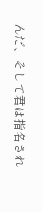んだ、そして君は指名され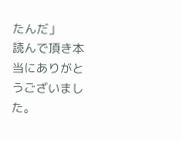たんだ」
読んで頂き本当にありがとうございました。